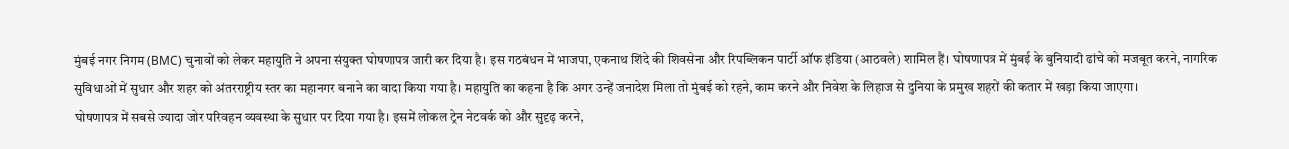मुंबई नगर निगम (BMC) चुनावों को लेकर महायुति ने अपना संयुक्त घोषणापत्र जारी कर दिया है। इस गठबंधन में भाजपा, एकनाथ शिंदे की शिवसेना और रिपब्लिकन पार्टी ऑफ इंडिया (आठवले) शामिल हैं। घोषणापत्र में मुंबई के बुनियादी ढांचे को मजबूत करने, नागरिक सुविधाओं में सुधार और शहर को अंतरराष्ट्रीय स्तर का महानगर बनाने का वादा किया गया है। महायुति का कहना है कि अगर उन्हें जनादेश मिला तो मुंबई को रहने, काम करने और निवेश के लिहाज से दुनिया के प्रमुख शहरों की कतार में खड़ा किया जाएगा।
घोषणापत्र में सबसे ज्यादा जोर परिवहन व्यवस्था के सुधार पर दिया गया है। इसमें लोकल ट्रेन नेटवर्क को और सुदृढ़ करने,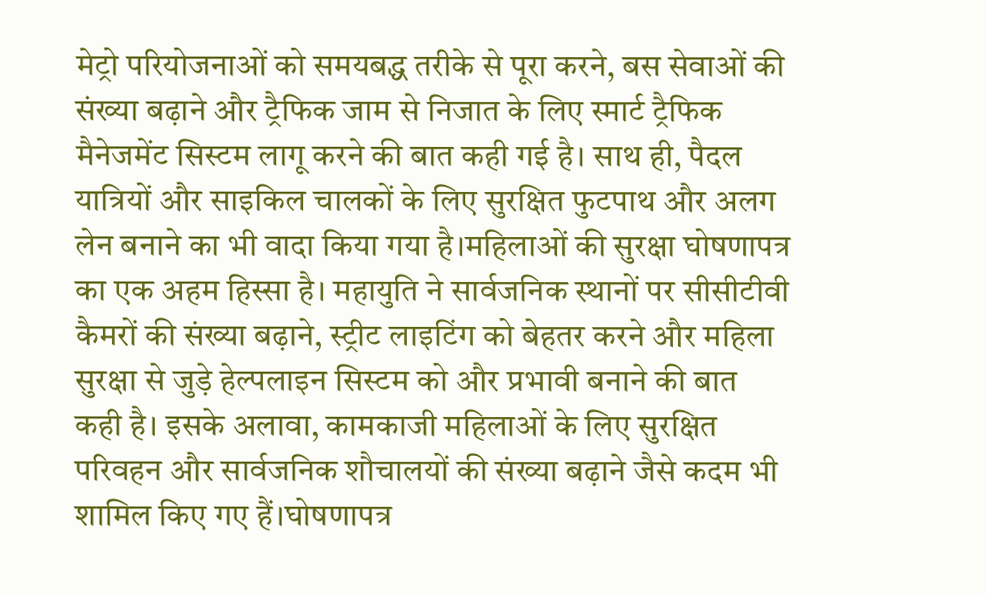मेट्रो परियोजनाओं को समयबद्ध तरीके से पूरा करने, बस सेवाओं की संख्या बढ़ाने और ट्रैफिक जाम से निजात के लिए स्मार्ट ट्रैफिक मैनेजमेंट सिस्टम लागू करने की बात कही गई है। साथ ही, पैदल यात्रियों और साइकिल चालकों के लिए सुरक्षित फुटपाथ और अलग लेन बनाने का भी वादा किया गया है।महिलाओं की सुरक्षा घोषणापत्र का एक अहम हिस्सा है। महायुति ने सार्वजनिक स्थानों पर सीसीटीवी कैमरों की संख्या बढ़ाने, स्ट्रीट लाइटिंग को बेहतर करने और महिला सुरक्षा से जुड़े हेल्पलाइन सिस्टम को और प्रभावी बनाने की बात कही है। इसके अलावा, कामकाजी महिलाओं के लिए सुरक्षित परिवहन और सार्वजनिक शौचालयों की संख्या बढ़ाने जैसे कदम भी शामिल किए गए हैं।घोषणापत्र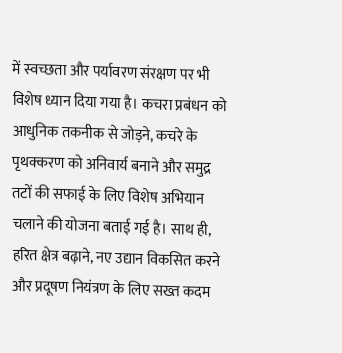में स्वच्छता और पर्यावरण संरक्षण पर भी विशेष ध्यान दिया गया है। कचरा प्रबंधन को आधुनिक तकनीक से जोड़ने, कचरे के पृथक्करण को अनिवार्य बनाने और समुद्र तटों की सफाई के लिए विशेष अभियान चलाने की योजना बताई गई है। साथ ही, हरित क्षेत्र बढ़ाने, नए उद्यान विकसित करने और प्रदूषण नियंत्रण के लिए सख्त कदम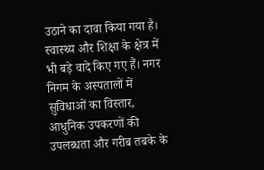उठाने का दावा किया गया है।
स्वास्थ्य और शिक्षा के क्षेत्र में भी बड़े वादे किए गए हैं। नगर निगम के अस्पतालों में सुविधाओं का विस्तार, आधुनिक उपकरणों की उपलब्धता और गरीब तबके के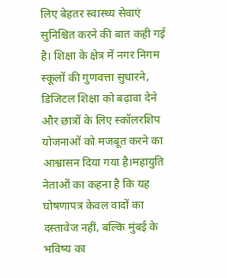लिए बेहतर स्वास्थ्य सेवाएं सुनिश्चित करने की बात कही गई है। शिक्षा के क्षेत्र में नगर निगम स्कूलों की गुणवत्ता सुधारने, डिजिटल शिक्षा को बढ़ावा देने और छात्रों के लिए स्कॉलरशिप योजनाओं को मजबूत करने का आश्वासन दिया गया है।महायुति नेताओं का कहना है कि यह घोषणापत्र केवल वादों का दस्तावेज नहीं, बल्कि मुंबई के भविष्य का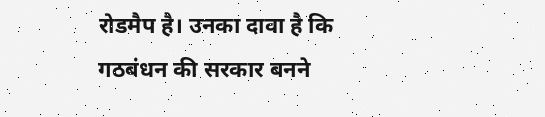रोडमैप है। उनका दावा है कि गठबंधन की सरकार बनने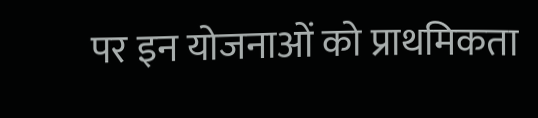पर इन योजनाओं को प्राथमिकता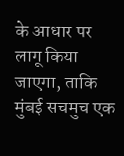के आधार पर लागू किया जाएगा, ताकि मुंबई सचमुच एक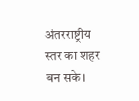अंतरराष्ट्रीय स्तर का शहर बन सके।